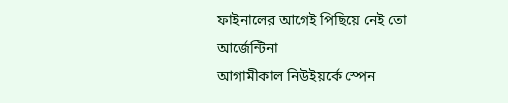ফাইনালের আগেই পিছিয়ে নেই তো আর্জেন্টিনা
আগামীকাল নিউইয়র্কে স্পেন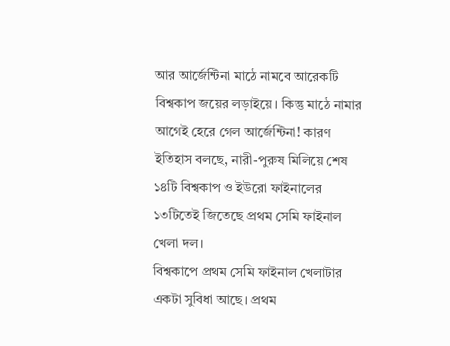আর আর্জেন্টিনা মাঠে নামবে আরেকটি বিশ্বকাপ জয়ের লড়াইয়ে। কিন্তু মাঠে নামার আগেই হেরে গেল আর্জেন্টিনা! কারণ ইতিহাস বলছে, নারী-পুরুষ মিলিয়ে শেষ ১৪টি বিশ্বকাপ ও ইউরো ফাইনালের ১৩টিতেই জিতেছে প্রথম সেমি ফাইনাল খেলা দল।
বিশ্বকাপে প্রথম সেমি ফাইনাল খেলাটার একটা সুবিধা আছে। প্রথম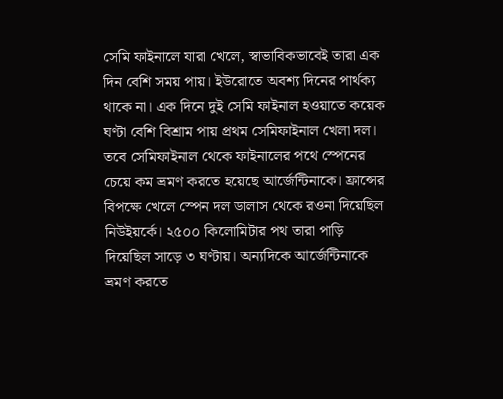সেমি ফাইনালে যারা খেলে, স্বাভাবিকভাবেই তারা এক দিন বেশি সময় পায়। ইউরোতে অবশ্য দিনের পার্থক্য থাকে না। এক দিনে দুই সেমি ফাইনাল হওয়াতে কয়েক ঘণ্টা বেশি বিশ্রাম পায় প্রথম সেমিফাইনাল খেলা দল।
তবে সেমিফাইনাল থেকে ফাইনালের পথে স্পেনের চেয়ে কম ভ্রমণ করতে হয়েছে আর্জেন্টিনাকে। ফ্রান্সের বিপক্ষে খেলে স্পেন দল ডালাস থেকে রওনা দিয়েছিল নিউইয়র্কে। ২৫০০ কিলোমিটার পথ তারা পাড়ি দিয়েছিল সাড়ে ৩ ঘণ্টায়। অন্যদিকে আর্জেন্টিনাকে ভ্রমণ করতে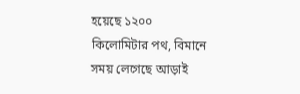হয়েছে ১২০০ কিলোমিটার পথ, বিমানে সময় লেগেছে আড়াই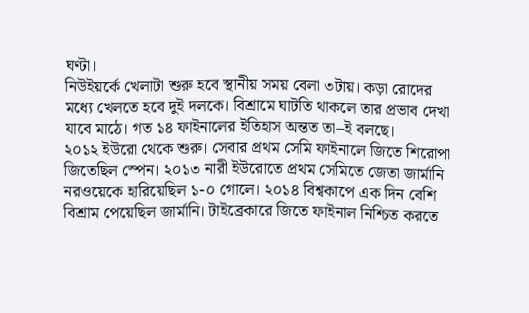ঘণ্টা।
নিউইয়র্কে খেলাটা শুরু হবে স্থানীয় সময় বেলা ৩টায়। কড়া রোদের মধ্যে খেলতে হবে দুই দলকে। বিশ্রামে ঘাটতি থাকলে তার প্রভাব দেখা যাবে মাঠে। গত ১৪ ফাইনালের ইতিহাস অন্তত তা–ই বলছে।
২০১২ ইউরো থেকে শুরু। সেবার প্রথম সেমি ফাইনালে জিতে শিরোপা জিতেছিল স্পেন। ২০১৩ নারী ইউরোতে প্রথম সেমিতে জেতা জার্মানি নরওয়েকে হারিয়েছিল ১-০ গোলে। ২০১৪ বিশ্বকাপে এক দিন বেশি বিশ্রাম পেয়েছিল জার্মানি। টাইব্রেকারে জিতে ফাইনাল নিশ্চিত করতে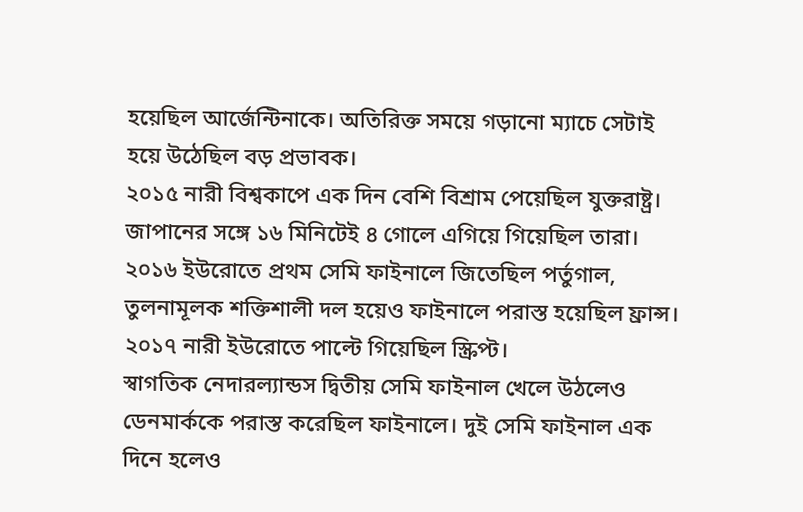হয়েছিল আর্জেন্টিনাকে। অতিরিক্ত সময়ে গড়ানো ম্যাচে সেটাই হয়ে উঠেছিল বড় প্রভাবক।
২০১৫ নারী বিশ্বকাপে এক দিন বেশি বিশ্রাম পেয়েছিল যুক্তরাষ্ট্র। জাপানের সঙ্গে ১৬ মিনিটেই ৪ গোলে এগিয়ে গিয়েছিল তারা। ২০১৬ ইউরোতে প্রথম সেমি ফাইনালে জিতেছিল পর্তুগাল, তুলনামূলক শক্তিশালী দল হয়েও ফাইনালে পরাস্ত হয়েছিল ফ্রান্স। ২০১৭ নারী ইউরোতে পাল্টে গিয়েছিল স্ক্রিপ্ট।
স্বাগতিক নেদারল্যান্ডস দ্বিতীয় সেমি ফাইনাল খেলে উঠলেও ডেনমার্ককে পরাস্ত করেছিল ফাইনালে। দুই সেমি ফাইনাল এক দিনে হলেও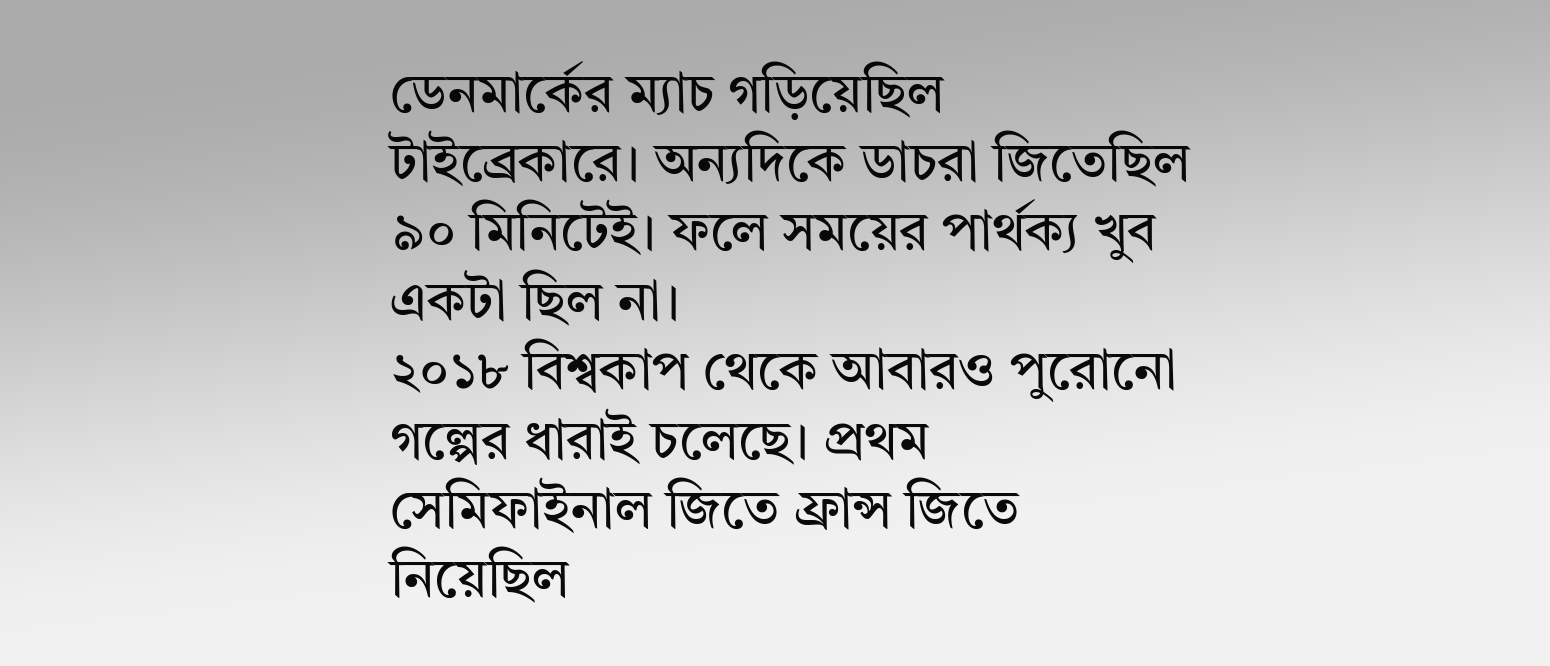ডেনমার্কের ম্যাচ গড়িয়েছিল টাইব্রেকারে। অন্যদিকে ডাচরা জিতেছিল ৯০ মিনিটেই। ফলে সময়ের পার্থক্য খুব একটা ছিল না।
২০১৮ বিশ্বকাপ থেকে আবারও পুরোনো গল্পের ধারাই চলেছে। প্রথম সেমিফাইনাল জিতে ফ্রান্স জিতে নিয়েছিল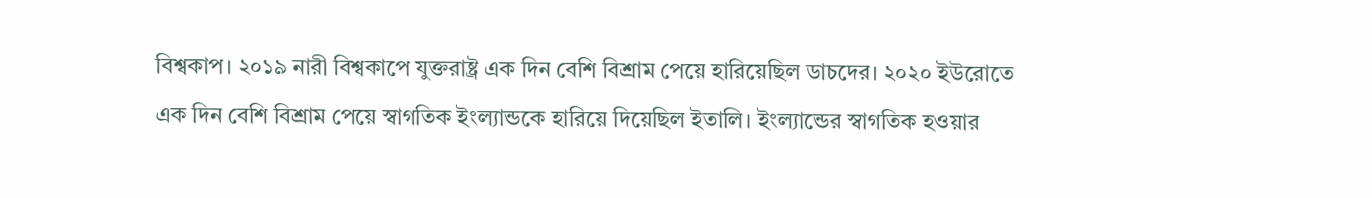বিশ্বকাপ। ২০১৯ নারী বিশ্বকাপে যুক্তরাষ্ট্র এক দিন বেশি বিশ্রাম পেয়ে হারিয়েছিল ডাচদের। ২০২০ ইউরোতে এক দিন বেশি বিশ্রাম পেয়ে স্বাগতিক ইংল্যান্ডকে হারিয়ে দিয়েছিল ইতালি। ইংল্যান্ডের স্বাগতিক হওয়ার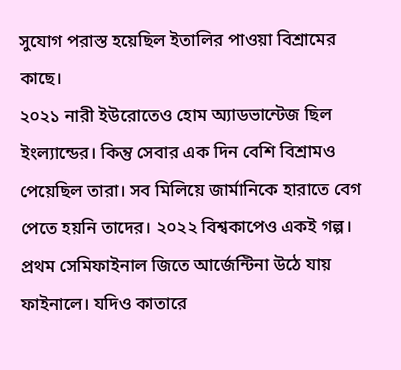সুযোগ পরাস্ত হয়েছিল ইতালির পাওয়া বিশ্রামের কাছে।
২০২১ নারী ইউরোতেও হোম অ্যাডভান্টেজ ছিল ইংল্যান্ডের। কিন্তু সেবার এক দিন বেশি বিশ্রামও পেয়েছিল তারা। সব মিলিয়ে জার্মানিকে হারাতে বেগ পেতে হয়নি তাদের। ২০২২ বিশ্বকাপেও একই গল্প। প্রথম সেমিফাইনাল জিতে আর্জেন্টিনা উঠে যায় ফাইনালে। যদিও কাতারে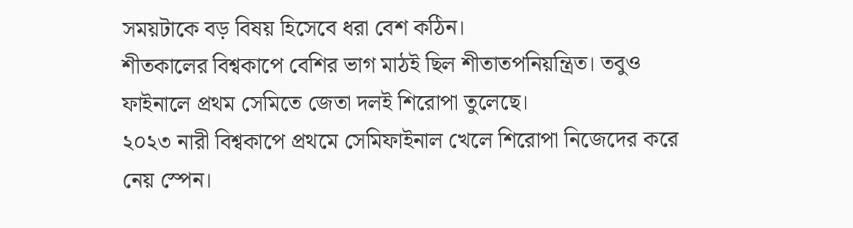সময়টাকে বড় বিষয় হিসেবে ধরা বেশ কঠিন।
শীতকালের বিশ্বকাপে বেশির ভাগ মাঠই ছিল শীতাতপনিয়ন্ত্রিত। তবুও ফাইনালে প্রথম সেমিতে জেতা দলই শিরোপা তুলেছে।
২০২৩ নারী বিশ্বকাপে প্রথমে সেমিফাইনাল খেলে শিরোপা নিজেদের করে নেয় স্পেন।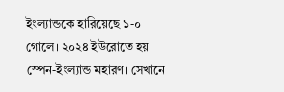ইংল্যান্ডকে হারিয়েছে ১-০ গোলে। ২০২৪ ইউরোতে হয় স্পেন-ইংল্যান্ড মহারণ। সেখানে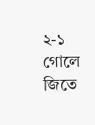২-১ গোলে জিতে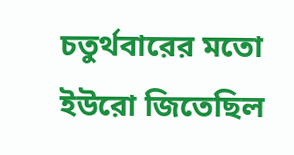চতুর্থবারের মতো ইউরো জিতেছিল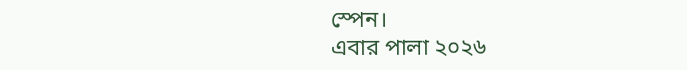স্পেন।
এবার পালা ২০২৬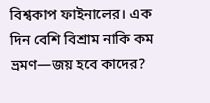বিশ্বকাপ ফাইনালের। এক দিন বেশি বিশ্রাম নাকি কম ভ্রমণ—জয় হবে কাদের?